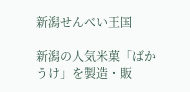新潟せんべい王国

新潟の人気米菓「ばかうけ」を製造・販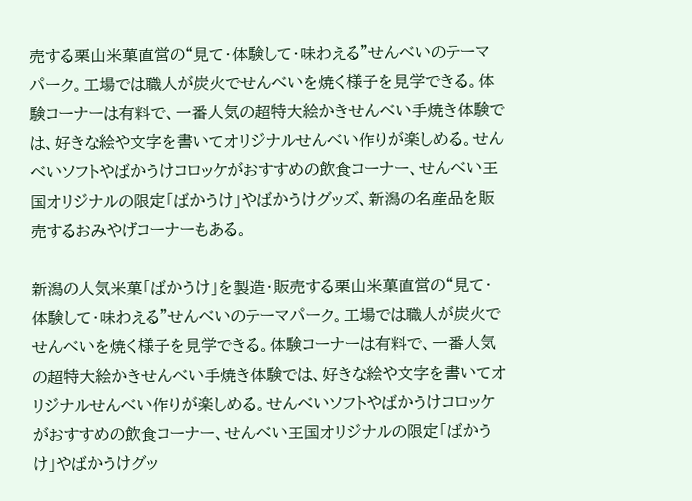売する栗山米菓直営の“見て・体験して・味わえる”せんべいのテーマパーク。工場では職人が炭火でせんべいを焼く様子を見学できる。体験コーナーは有料で、一番人気の超特大絵かきせんべい手焼き体験では、好きな絵や文字を書いてオリジナルせんべい作りが楽しめる。せんべいソフトやばかうけコロッケがおすすめの飲食コーナー、せんべい王国オリジナルの限定「ばかうけ」やばかうけグッズ、新潟の名産品を販売するおみやげコーナーもある。

新潟の人気米菓「ばかうけ」を製造・販売する栗山米菓直営の“見て・体験して・味わえる”せんべいのテーマパーク。工場では職人が炭火でせんべいを焼く様子を見学できる。体験コーナーは有料で、一番人気の超特大絵かきせんべい手焼き体験では、好きな絵や文字を書いてオリジナルせんべい作りが楽しめる。せんべいソフトやばかうけコロッケがおすすめの飲食コーナー、せんべい王国オリジナルの限定「ばかうけ」やばかうけグッ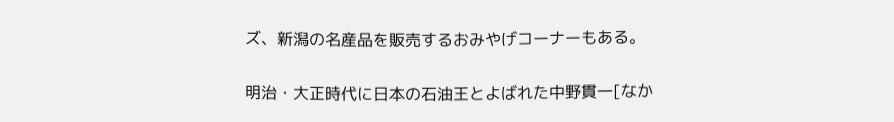ズ、新潟の名産品を販売するおみやげコーナーもある。

明治・大正時代に日本の石油王とよばれた中野貫一[なか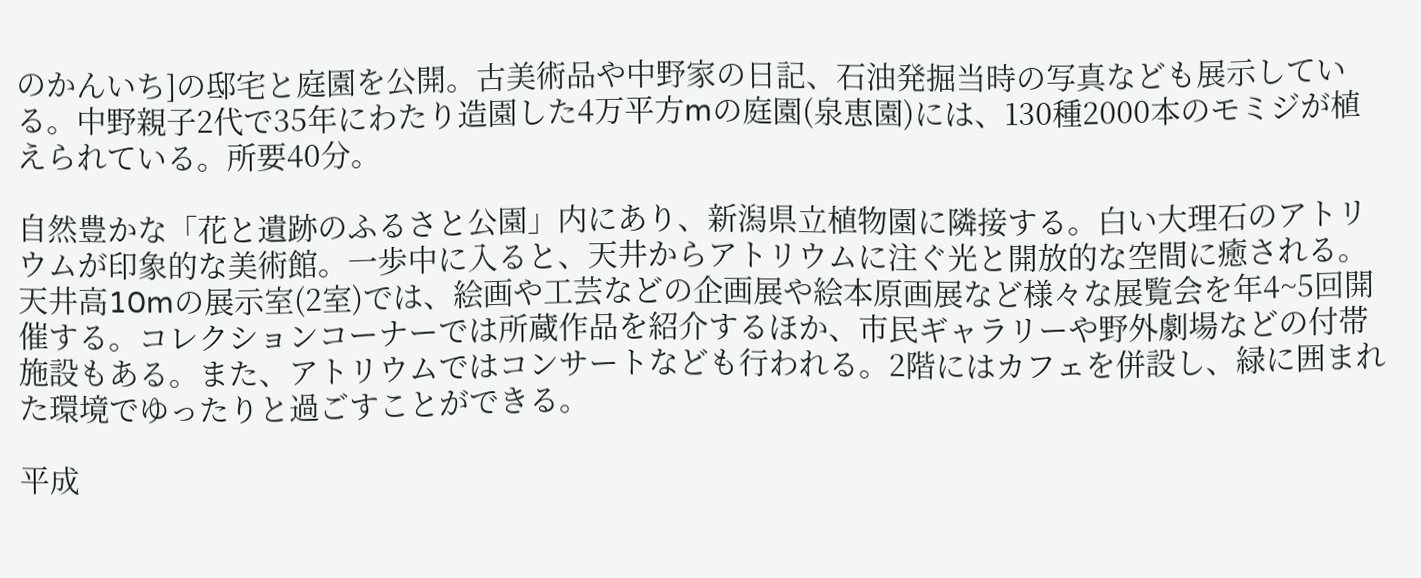のかんいち]の邸宅と庭園を公開。古美術品や中野家の日記、石油発掘当時の写真なども展示している。中野親子2代で35年にわたり造園した4万平方mの庭園(泉恵園)には、130種2000本のモミジが植えられている。所要40分。

自然豊かな「花と遺跡のふるさと公園」内にあり、新潟県立植物園に隣接する。白い大理石のアトリウムが印象的な美術館。一歩中に入ると、天井からアトリウムに注ぐ光と開放的な空間に癒される。天井高10mの展示室(2室)では、絵画や工芸などの企画展や絵本原画展など様々な展覧会を年4~5回開催する。コレクションコーナーでは所蔵作品を紹介するほか、市民ギャラリーや野外劇場などの付帯施設もある。また、アトリウムではコンサートなども行われる。2階にはカフェを併設し、緑に囲まれた環境でゆったりと過ごすことができる。

平成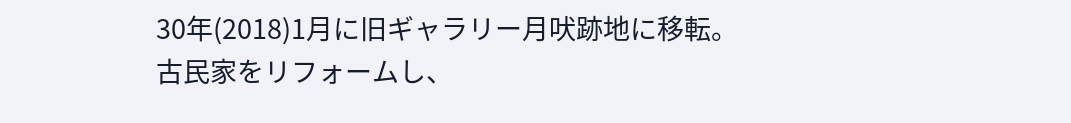30年(2018)1月に旧ギャラリー月吠跡地に移転。古民家をリフォームし、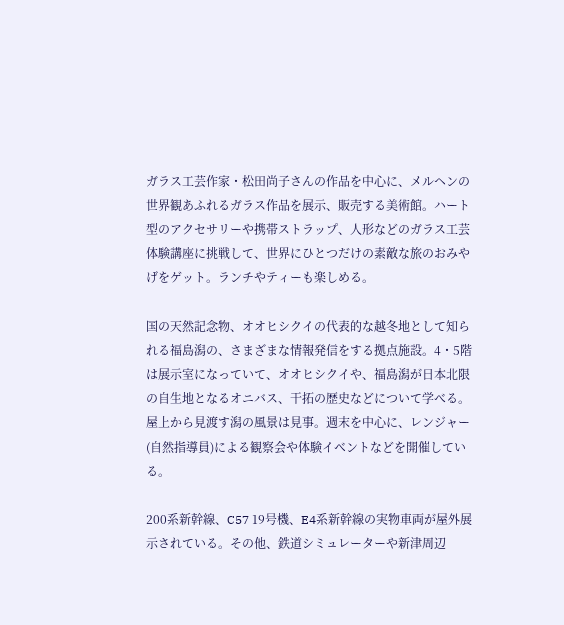ガラス工芸作家・松田尚子さんの作品を中心に、メルヘンの世界観あふれるガラス作品を展示、販売する美術館。ハート型のアクセサリーや携帯ストラップ、人形などのガラス工芸体験講座に挑戦して、世界にひとつだけの素敵な旅のおみやげをゲット。ランチやティーも楽しめる。

国の天然記念物、オオヒシクイの代表的な越冬地として知られる福島潟の、さまざまな情報発信をする拠点施設。4・5階は展示室になっていて、オオヒシクイや、福島潟が日本北限の自生地となるオニバス、干拓の歴史などについて学べる。屋上から見渡す潟の風景は見事。週末を中心に、レンジャー(自然指導員)による観察会や体験イベントなどを開催している。

200系新幹線、C57 19号機、E4系新幹線の実物車両が屋外展示されている。その他、鉄道シミュレーターや新津周辺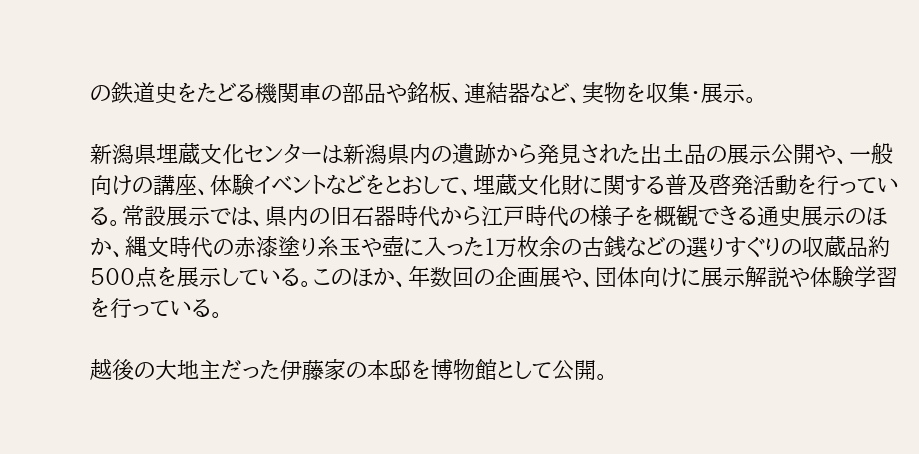の鉄道史をたどる機関車の部品や銘板、連結器など、実物を収集・展示。

新潟県埋蔵文化センターは新潟県内の遺跡から発見された出土品の展示公開や、一般向けの講座、体験イベントなどをとおして、埋蔵文化財に関する普及啓発活動を行っている。常設展示では、県内の旧石器時代から江戸時代の様子を概観できる通史展示のほか、縄文時代の赤漆塗り糸玉や壺に入った1万枚余の古銭などの選りすぐりの収蔵品約500点を展示している。このほか、年数回の企画展や、団体向けに展示解説や体験学習を行っている。

越後の大地主だった伊藤家の本邸を博物館として公開。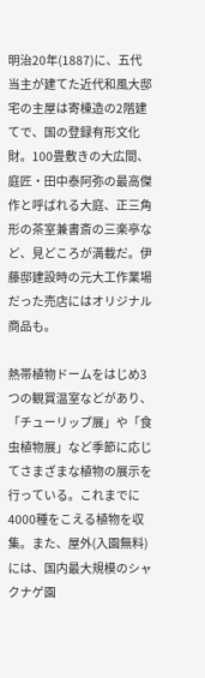明治20年(1887)に、五代当主が建てた近代和風大邸宅の主屋は寄棟造の2階建てで、国の登録有形文化財。100畳敷きの大広間、庭匠・田中泰阿弥の最高傑作と呼ばれる大庭、正三角形の茶室兼書斎の三楽亭など、見どころが満載だ。伊藤邸建設時の元大工作業場だった売店にはオリジナル商品も。

熱帯植物ドームをはじめ3つの観賞温室などがあり、「チューリップ展」や「食虫植物展」など季節に応じてさまざまな植物の展示を行っている。これまでに4000種をこえる植物を収集。また、屋外(入園無料)には、国内最大規模のシャクナゲ園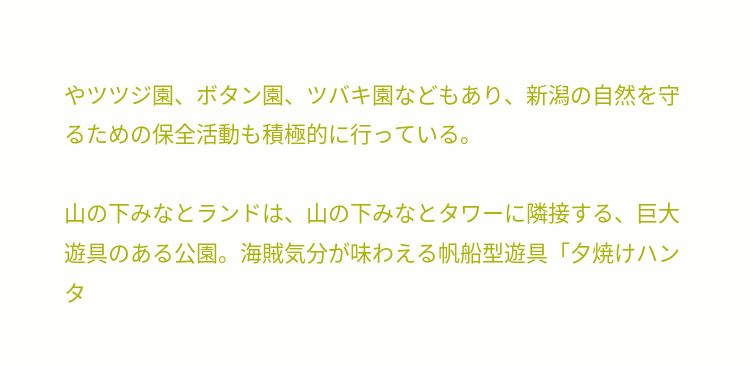やツツジ園、ボタン園、ツバキ園などもあり、新潟の自然を守るための保全活動も積極的に行っている。

山の下みなとランドは、山の下みなとタワーに隣接する、巨大遊具のある公園。海賊気分が味わえる帆船型遊具「夕焼けハンタ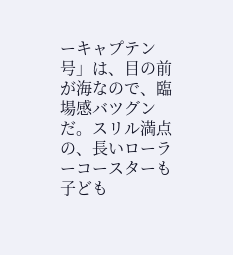ーキャプテン号」は、目の前が海なので、臨場感バツグンだ。スリル満点の、長いローラーコースターも子ども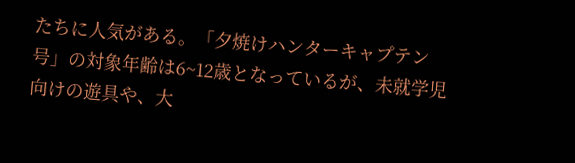たちに人気がある。「夕焼けハンターキャプテン号」の対象年齢は6~12歳となっているが、未就学児向けの遊具や、大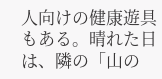人向けの健康遊具もある。晴れた日は、隣の「山の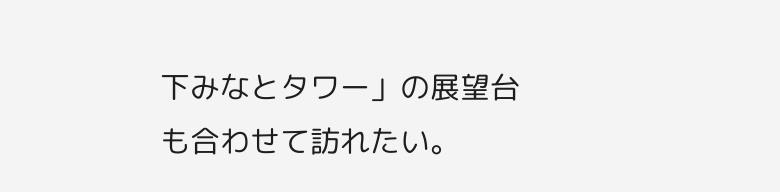下みなとタワー」の展望台も合わせて訪れたい。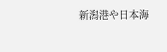新潟港や日本海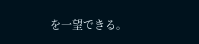を一望できる。